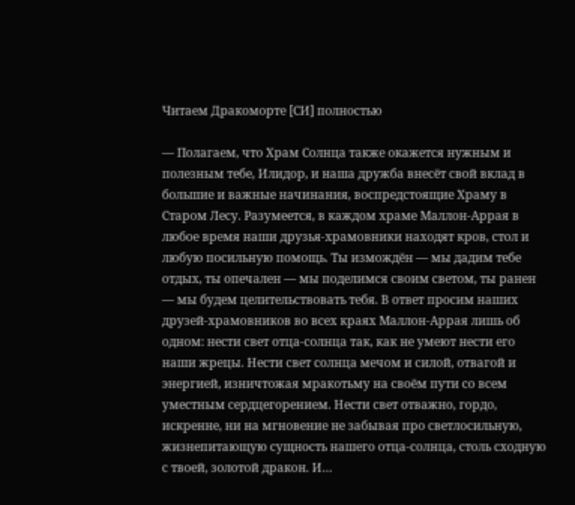Читаем Дракоморте [СИ] полностью

— Полагаем, что Храм Солнца также окажется нужным и полезным тебе, Илидор, и наша дружба внесёт свой вклад в большие и важные начинания, воспредстоящие Храму в Старом Лесу. Разумеется, в каждом храме Маллон-Аррая в любое время наши друзья-храмовники находят кров, стол и любую посильную помощь. Ты измождён — мы дадим тебе отдых, ты опечален — мы поделимся своим светом, ты ранен — мы будем целительствовать тебя. В ответ просим наших друзей-храмовников во всех краях Маллон-Аррая лишь об одном: нести свет отца-солнца так, как не умеют нести его наши жрецы. Нести свет солнца мечом и силой, отвагой и энергией, изничтожая мракотьму на своём пути со всем уместным сердцегорением. Нести свет отважно, гордо, искренне, ни на мгновение не забывая про светлосильную, жизнепитающую сущность нашего отца-солнца, столь сходную с твоей, золотой дракон. И…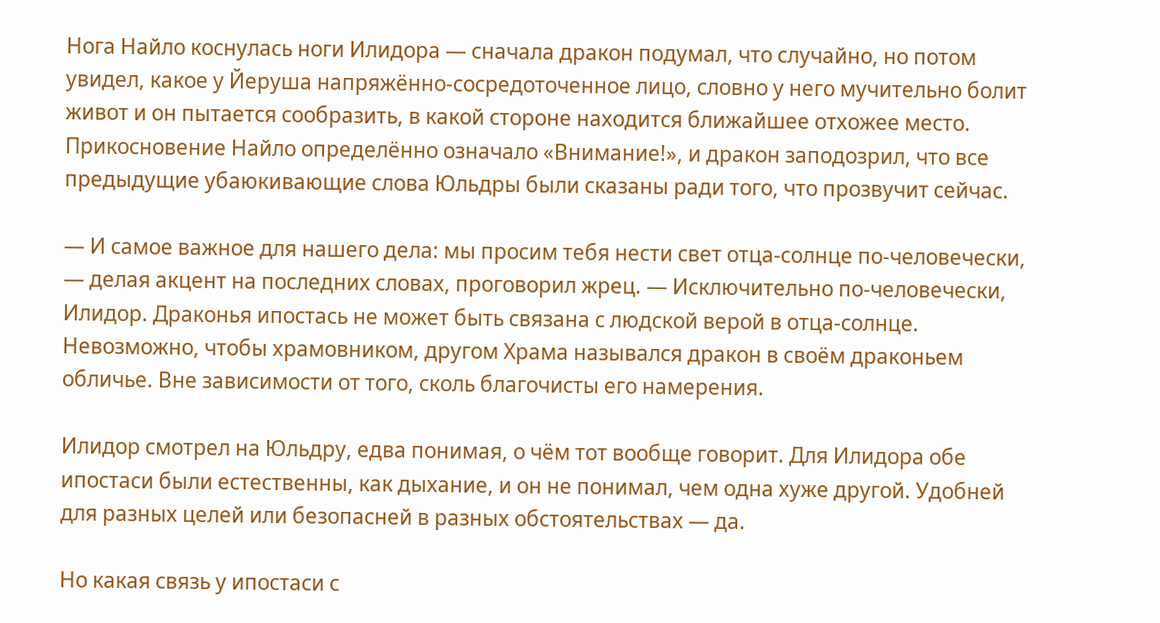Нога Найло коснулась ноги Илидора — сначала дракон подумал, что случайно, но потом увидел, какое у Йеруша напряжённо-сосредоточенное лицо, словно у него мучительно болит живот и он пытается сообразить, в какой стороне находится ближайшее отхожее место. Прикосновение Найло определённо означало «Внимание!», и дракон заподозрил, что все предыдущие убаюкивающие слова Юльдры были сказаны ради того, что прозвучит сейчас.

— И самое важное для нашего дела: мы просим тебя нести свет отца-солнце по-человечески, — делая акцент на последних словах, проговорил жрец. — Исключительно по-человечески, Илидор. Драконья ипостась не может быть связана с людской верой в отца-солнце. Невозможно, чтобы храмовником, другом Храма назывался дракон в своём драконьем обличье. Вне зависимости от того, сколь благочисты его намерения.

Илидор смотрел на Юльдру, едва понимая, о чём тот вообще говорит. Для Илидора обе ипостаси были естественны, как дыхание, и он не понимал, чем одна хуже другой. Удобней для разных целей или безопасней в разных обстоятельствах — да.

Но какая связь у ипостаси с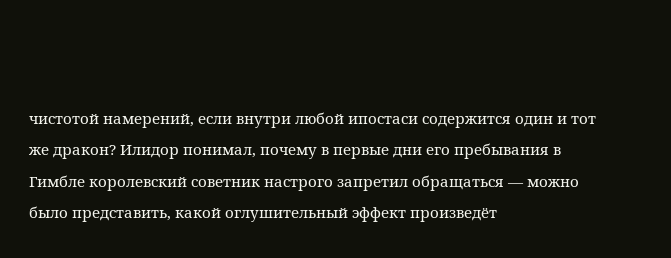чистотой намерений, если внутри любой ипостаси содержится один и тот же дракон? Илидор понимал, почему в первые дни его пребывания в Гимбле королевский советник настрого запретил обращаться — можно было представить, какой оглушительный эффект произведёт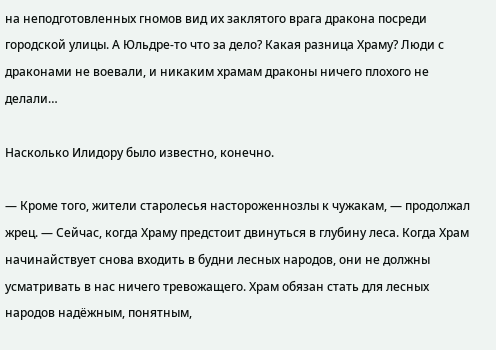на неподготовленных гномов вид их заклятого врага дракона посреди городской улицы. А Юльдре-то что за дело? Какая разница Храму? Люди с драконами не воевали, и никаким храмам драконы ничего плохого не делали…

Насколько Илидору было известно, конечно.

— Кроме того, жители старолесья настороженнозлы к чужакам, — продолжал жрец. — Сейчас, когда Храму предстоит двинуться в глубину леса. Когда Храм начинайствует снова входить в будни лесных народов, они не должны усматривать в нас ничего тревожащего. Храм обязан стать для лесных народов надёжным, понятным,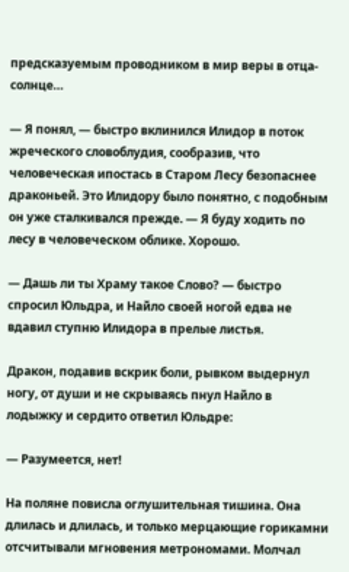предсказуемым проводником в мир веры в отца-солнце…

— Я понял, — быстро вклинился Илидор в поток жреческого словоблудия, сообразив, что человеческая ипостась в Старом Лесу безопаснее драконьей. Это Илидору было понятно, с подобным он уже сталкивался прежде. — Я буду ходить по лесу в человеческом облике. Хорошо.

— Дашь ли ты Храму такое Слово? — быстро спросил Юльдра, и Найло своей ногой едва не вдавил ступню Илидора в прелые листья.

Дракон, подавив вскрик боли, рывком выдернул ногу, от души и не скрываясь пнул Найло в лодыжку и сердито ответил Юльдре:

— Разумеется, нет!

На поляне повисла оглушительная тишина. Она длилась и длилась, и только мерцающие горикамни отсчитывали мгновения метрономами. Молчал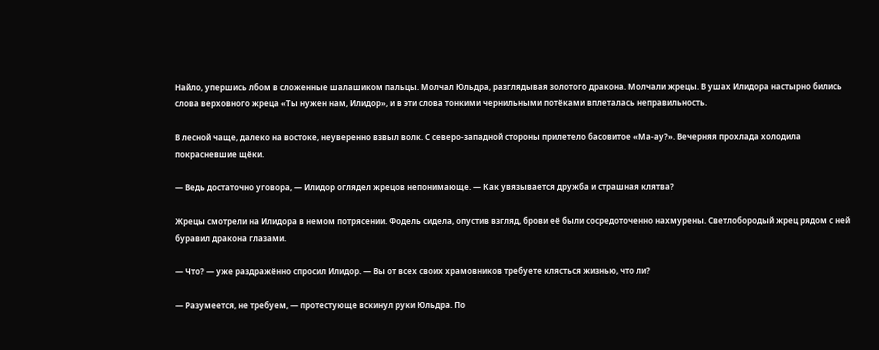Найло, упершись лбом в сложенные шалашиком пальцы. Молчал Юльдра, разглядывая золотого дракона. Молчали жрецы. В ушах Илидора настырно бились слова верховного жреца «Ты нужен нам, Илидор», и в эти слова тонкими чернильными потёками вплеталась неправильность.

В лесной чаще, далеко на востоке, неуверенно взвыл волк. С северо-западной стороны прилетело басовитое «Ма-ау?». Вечерняя прохлада холодила покрасневшие щёки.

— Ведь достаточно уговора, — Илидор оглядел жрецов непонимающе. — Как увязывается дружба и страшная клятва?

Жрецы смотрели на Илидора в немом потрясении. Фодель сидела, опустив взгляд, брови её были сосредоточенно нахмурены. Светлобородый жрец рядом с ней буравил дракона глазами.

— Что? — уже раздражённо спросил Илидор. — Вы от всех своих храмовников требуете клясться жизнью, что ли?

— Разумеется, не требуем, — протестующе вскинул руки Юльдра. По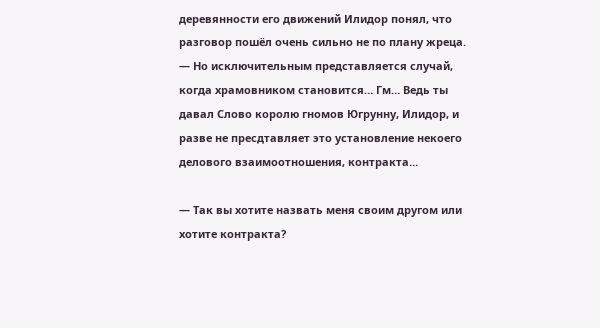деревянности его движений Илидор понял, что разговор пошёл очень сильно не по плану жреца. — Но исключительным представляется случай, когда храмовником становится… Гм… Ведь ты давал Слово королю гномов Югрунну, Илидор, и разве не пресдтавляет это установление некоего делового взаимоотношения, контракта…

— Так вы хотите назвать меня своим другом или хотите контракта?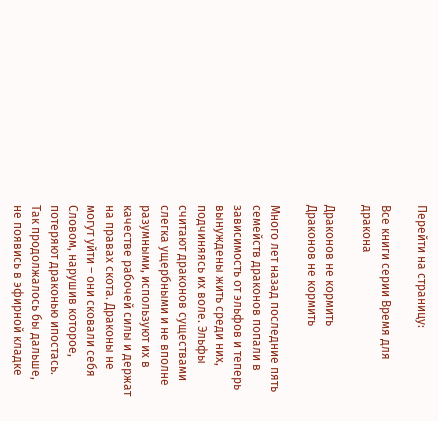Перейти на страницу:

Все книги серии Время для дракона

Драконов не кормить
Драконов не кормить

Много лет назад последние пять семейств драконов попали в зависимость от эльфов и теперь вынуждены жить среди них, подчиняясь их воле. Эльфы считают драконов существами слегка ущербными и не вполне разумными, используют их в качестве рабочей силы и держат на правах скота. Драконы не могут уйти – они сковали себя Словом, нарушив которое, потеряют драконью ипостась. Так продолжалось бы дальше, не появись в эфирной кладке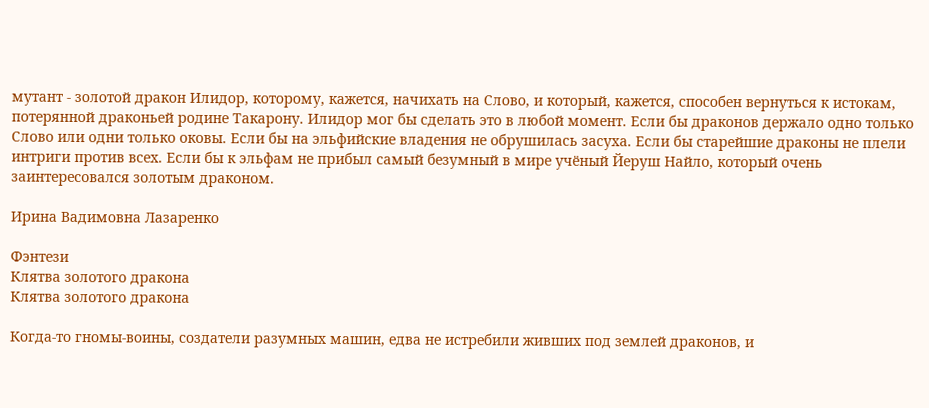мутант - золотой дракон Илидор, которому, кажется, начихать на Слово, и который, кажется, способен вернуться к истокам, потерянной драконьей родине Такарону. Илидор мог бы сделать это в любой момент. Если бы драконов держало одно только Слово или одни только оковы. Если бы на эльфийские владения не обрушилась засуха. Если бы старейшие драконы не плели интриги против всех. Если бы к эльфам не прибыл самый безумный в мире учёный Йеруш Найло, который очень заинтересовался золотым драконом.

Ирина Вадимовна Лазаренко

Фэнтези
Клятва золотого дракона
Клятва золотого дракона

Когда-то гномы-воины, создатели разумных машин, едва не истребили живших под землей драконов, и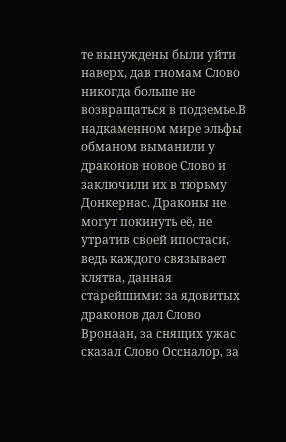те вынуждены были уйти наверх, дав гномам Слово никогда больше не возвращаться в подземье.В надкаменном мире эльфы обманом выманили у драконов новое Слово и заключили их в тюрьму Донкернас. Драконы не могут покинуть её, не утратив своей ипостаси, ведь каждого связывает клятва, данная старейшими: за ядовитых драконов дал Слово Вронаан, за снящих ужас сказал Слово Оссналор, за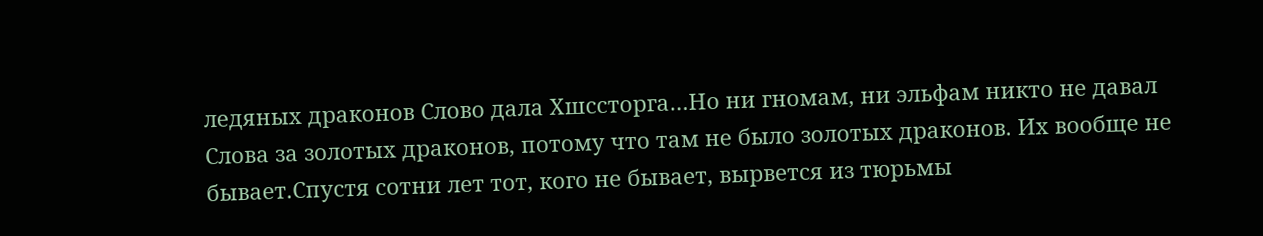ледяных драконов Слово дала Хшссторга…Но ни гномам, ни эльфам никто не давал Слова за золотых драконов, потому что там не было золотых драконов. Их вообще не бывает.Спустя сотни лет тот, кого не бывает, вырвется из тюрьмы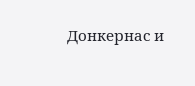Донкернас и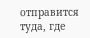отправится туда, где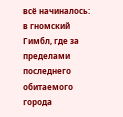всё начиналось: в гномский Гимбл, где за пределами последнего обитаемого города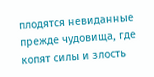плодятся невиданные прежде чудовища, где копят силы и злость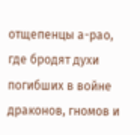отщепенцы а-рао, где бродят духи погибших в войне драконов, гномов и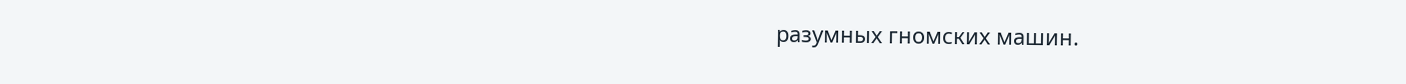разумных гномских машин.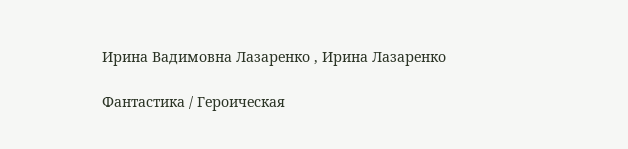Ирина Вадимовна Лазаренко , Ирина Лазаренко

Фантастика / Героическая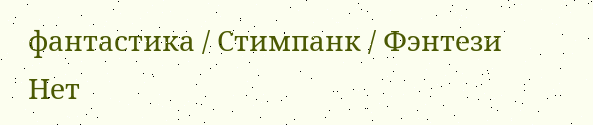фантастика / Стимпанк / Фэнтези
Нет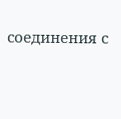соединения с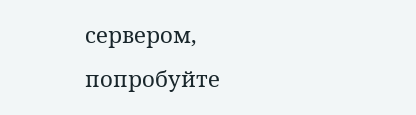сервером, попробуйте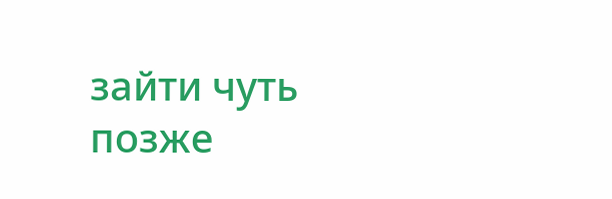зайти чуть позже